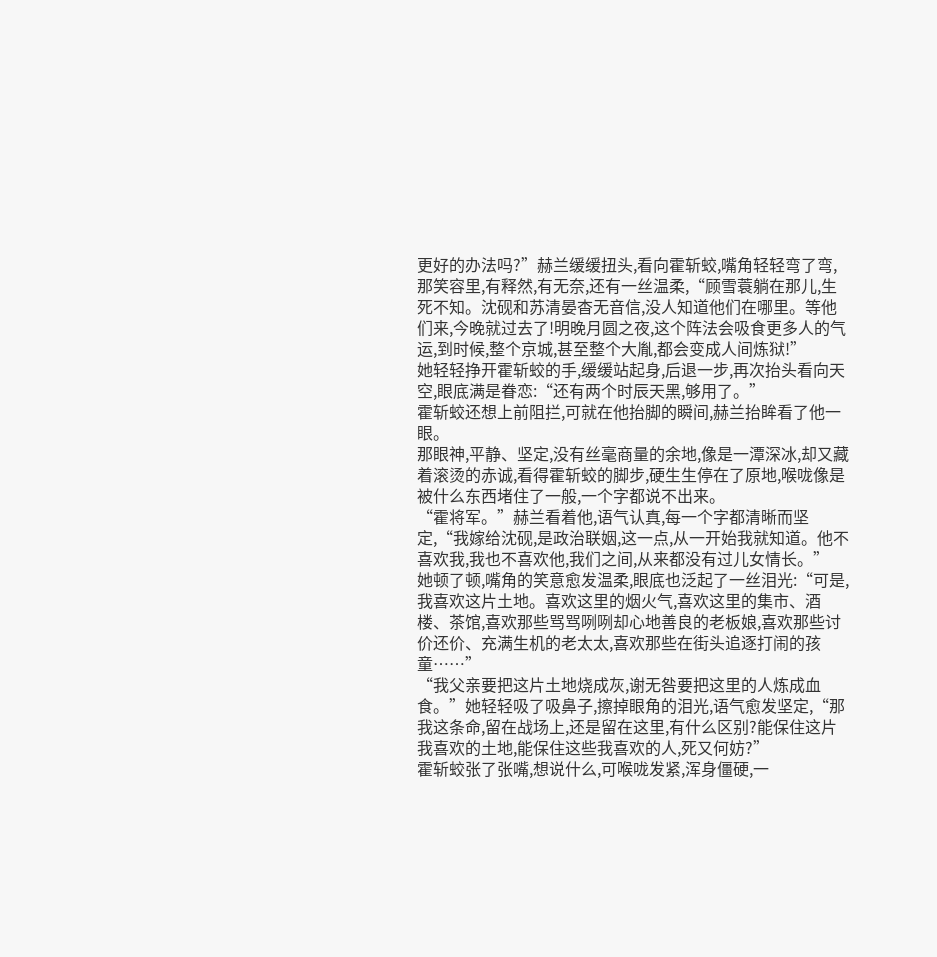更好的办法吗?”赫兰缓缓扭头,看向霍斩蛟,嘴角轻轻弯了弯,那笑容里,有释然,有无奈,还有一丝温柔,“顾雪蓑躺在那儿,生死不知。沈砚和苏清晏杳无音信,没人知道他们在哪里。等他们来,今晚就过去了!明晚月圆之夜,这个阵法会吸食更多人的气运,到时候,整个京城,甚至整个大胤,都会变成人间炼狱!”
她轻轻挣开霍斩蛟的手,缓缓站起身,后退一步,再次抬头看向天空,眼底满是眷恋:“还有两个时辰天黑,够用了。”
霍斩蛟还想上前阻拦,可就在他抬脚的瞬间,赫兰抬眸看了他一眼。
那眼神,平静、坚定,没有丝毫商量的余地,像是一潭深冰,却又藏着滚烫的赤诚,看得霍斩蛟的脚步,硬生生停在了原地,喉咙像是被什么东西堵住了一般,一个字都说不出来。
“霍将军。”赫兰看着他,语气认真,每一个字都清晰而坚定,“我嫁给沈砚,是政治联姻,这一点,从一开始我就知道。他不喜欢我,我也不喜欢他,我们之间,从来都没有过儿女情长。”
她顿了顿,嘴角的笑意愈发温柔,眼底也泛起了一丝泪光:“可是,我喜欢这片土地。喜欢这里的烟火气,喜欢这里的集市、酒楼、茶馆,喜欢那些骂骂咧咧却心地善良的老板娘,喜欢那些讨价还价、充满生机的老太太,喜欢那些在街头追逐打闹的孩童……”
“我父亲要把这片土地烧成灰,谢无咎要把这里的人炼成血食。”她轻轻吸了吸鼻子,擦掉眼角的泪光,语气愈发坚定,“那我这条命,留在战场上,还是留在这里,有什么区别?能保住这片我喜欢的土地,能保住这些我喜欢的人,死又何妨?”
霍斩蛟张了张嘴,想说什么,可喉咙发紧,浑身僵硬,一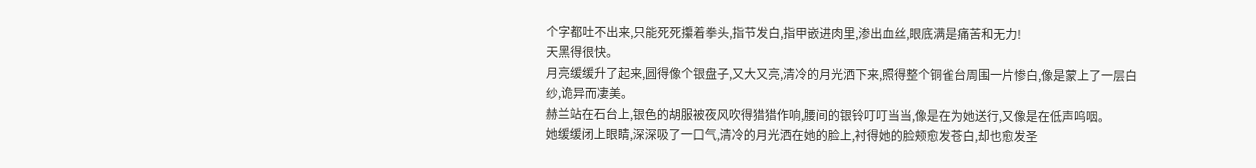个字都吐不出来,只能死死攥着拳头,指节发白,指甲嵌进肉里,渗出血丝,眼底满是痛苦和无力!
天黑得很快。
月亮缓缓升了起来,圆得像个银盘子,又大又亮,清冷的月光洒下来,照得整个铜雀台周围一片惨白,像是蒙上了一层白纱,诡异而凄美。
赫兰站在石台上,银色的胡服被夜风吹得猎猎作响,腰间的银铃叮叮当当,像是在为她送行,又像是在低声呜咽。
她缓缓闭上眼睛,深深吸了一口气,清冷的月光洒在她的脸上,衬得她的脸颊愈发苍白,却也愈发圣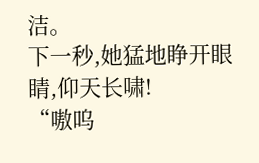洁。
下一秒,她猛地睁开眼睛,仰天长啸!
“嗷呜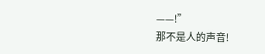——!”
那不是人的声音!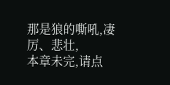那是狼的嘶吼,凄厉、悲壮,
本章未完,请点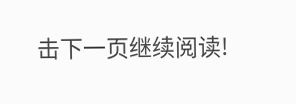击下一页继续阅读!